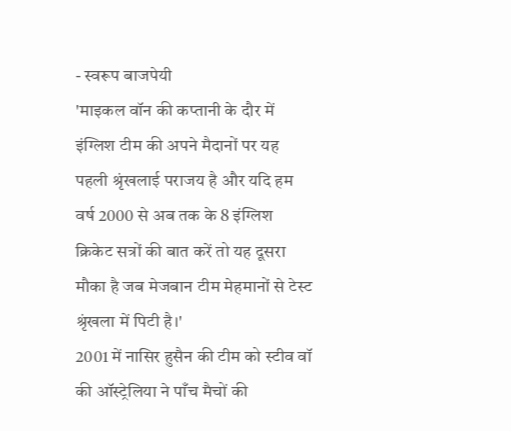- स्वरूप बाजपेयी
'माइकल वॉन की कप्तानी के दौर में इंग्लिश टीम की अपने मैदानों पर यह पहली श्रृंखलाई पराजय है और यदि हम वर्ष 2000 से अब तक के 8 इंग्लिश क्रिकेट सत्रों की बात करें तो यह दूसरा मौका है जब मेजबान टीम मेहमानों से टेस्ट श्रृंखला में पिटी है।'
2001 में नासिर हुसैन की टीम को स्टीव वॉ की ऑस्ट्रेलिया ने पाँच मैचों की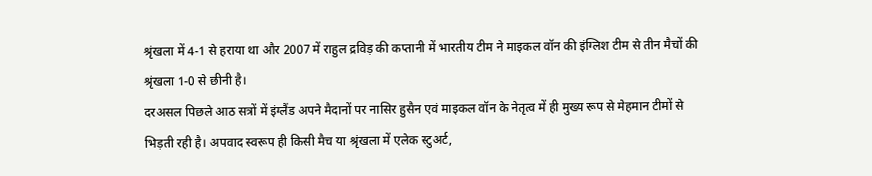श्रृंखला में 4-1 से हराया था और 2007 में राहुल द्रविड़ की कप्तानी में भारतीय टीम ने माइकल वॉन की इंग्लिश टीम से तीन मैचों की श्रृंखला 1-0 से छीनी है।
दरअसल पिछले आठ सत्रों में इंग्लैंड अपने मैदानों पर नासिर हुसैन एवं माइकल वॉन के नेतृत्व में ही मुख्य रूप से मेहमान टीमों से भिड़ती रही है। अपवाद स्वरूप ही किसी मैच या श्रृंखला में एलेक स्टुअर्ट,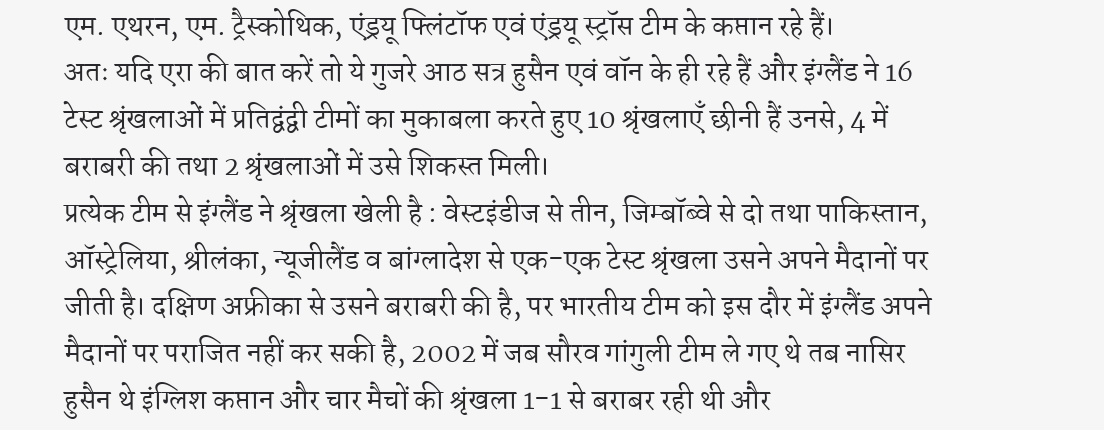एम. एथरन, एम. ट्रैस्कोथिक, एंड्रयू फ्लिंटॉफ एवं एंड्रयू स्ट्रॉस टीम के कप्तान रहे हैं।
अतः यदि एरा की बात करें तो ये गुजरे आठ सत्र हुसैन एवं वॉन के ही रहे हैं और इंग्लैंड ने 16 टेस्ट श्रृंखलाओं में प्रतिद्वंद्वी टीमों का मुकाबला करते हुए 10 श्रृंखलाएँ छीनी हैं उनसे, 4 में बराबरी की तथा 2 श्रृंखलाओं में उसे शिकस्त मिली।
प्रत्येक टीम से इंग्लैंड ने श्रृंखला खेली है : वेस्टइंडीज से तीन, जिम्बॉब्वे से दो तथा पाकिस्तान, ऑस्ट्रेलिया, श्रीलंका, न्यूजीलैंड व बांग्लादेश से एक-एक टेस्ट श्रृंखला उसने अपने मैदानों पर जीती है। दक्षिण अफ्रीका से उसने बराबरी की है, पर भारतीय टीम को इस दौर में इंग्लैंड अपने मैदानों पर पराजित नहीं कर सकी है, 2002 में जब सौरव गांगुली टीम ले गए थे तब नासिर हुसैन थे इंग्लिश कप्तान और चार मैचों की श्रृंखला 1-1 से बराबर रही थी और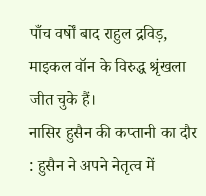पाँच वर्षों बाद राहुल द्रविड़, माइकल वॉन के विरुद्ध श्रृंखला जीत चुके हैं।
नासिर हुसैन की कप्तानी का दौर : हुसैन ने अपने नेतृत्व में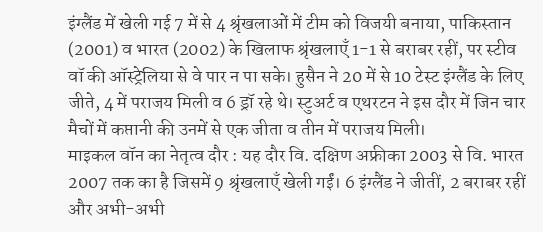इंग्लैंड में खेली गई 7 में से 4 श्रृंखलाओं में टीम को विजयी बनाया, पाकिस्तान (2001) व भारत (2002) के खिलाफ श्रृंखलाएँ 1-1 से बराबर रहीं, पर स्टीव वॉ की ऑस्ट्रेलिया से वे पार न पा सके। हुसैन ने 20 में से 10 टेस्ट इंग्लैंड के लिए जीते, 4 में पराजय मिली व 6 ड्रॉ रहे थे। स्टुअर्ट व एथरटन ने इस दौर में जिन चार मैचों में कप्तानी की उनमें से एक जीता व तीन में पराजय मिली।
माइकल वॉन का नेतृत्व दौर : यह दौर वि. दक्षिण अफ्रीका 2003 से वि. भारत 2007 तक का है जिसमें 9 श्रृंखलाएँ खेली गईं। 6 इंग्लैंड ने जीतीं, 2 बराबर रहीं और अभी-अभी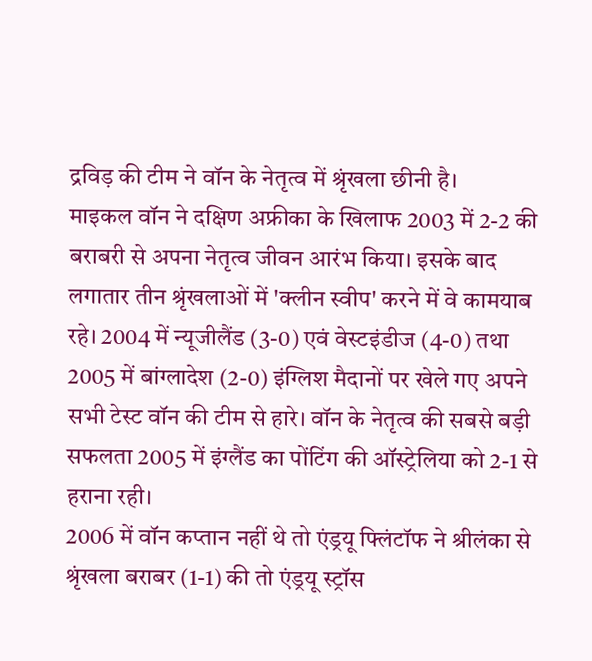द्रविड़ की टीम ने वॉन के नेतृत्व में श्रृंखला छीनी है।
माइकल वॉन ने दक्षिण अफ्रीका के खिलाफ 2003 में 2-2 की बराबरी से अपना नेतृत्व जीवन आरंभ किया। इसके बाद लगातार तीन श्रृंखलाओं में 'क्लीन स्वीप' करने में वे कामयाब रहे। 2004 में न्यूजीलैंड (3-0) एवं वेस्टइंडीज (4-0) तथा 2005 में बांग्लादेश (2-0) इंग्लिश मैदानों पर खेले गए अपने सभी टेस्ट वॉन की टीम से हारे। वॉन के नेतृत्व की सबसे बड़ी सफलता 2005 में इंग्लैंड का पोंटिंग की ऑस्ट्रेलिया को 2-1 से हराना रही।
2006 में वॉन कप्तान नहीं थे तो एंड्रयू फ्लिंटॉफ ने श्रीलंका से श्रृंखला बराबर (1-1) की तो एंड्रयू स्ट्रॉस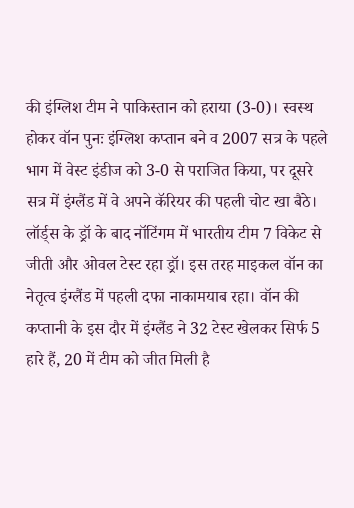की इंग्लिश टीम ने पाकिस्तान को हराया (3-0)। स्वस्थ होकर वॉन पुनः इंग्लिश कप्तान बने व 2007 सत्र के पहले भाग में वेस्ट इंडीज को 3-0 से पराजित किया, पर दूसरे सत्र में इंग्लैंड में वे अपने कॅरियर की पहली चोट खा बैठे।
लॉर्ड्स के ड्रॉ के बाद नॉटिंगम में भारतीय टीम 7 विकेट से जीती और ओवल टेस्ट रहा ड्रॉ। इस तरह माइकल वॉन का नेतृत्व इंग्लैंड में पहली दफा नाकामयाब रहा। वॉन की कप्तानी के इस दौर में इंग्लैंड ने 32 टेस्ट खेलकर सिर्फ 5 हारे हैं, 20 में टीम को जीत मिली है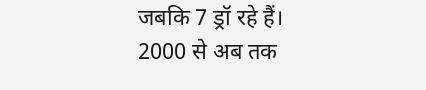जबकि 7 ड्रॉ रहे हैं।
2000 से अब तक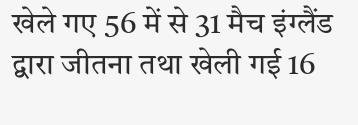खेले गए 56 में से 31 मैच इंग्लैंड द्वारा जीतना तथा खेली गई 16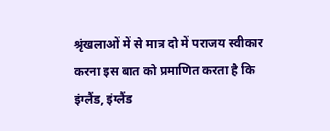श्रृंखलाओं में से मात्र दो में पराजय स्वीकार करना इस बात को प्रमाणित करता है कि इंग्लैंड, इंग्लैंड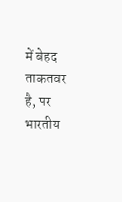में बेहद ताकतवर है, पर भारतीय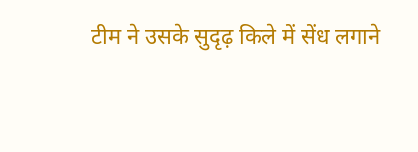टीम ने उसके सुदृढ़ किले में सेंध लगाने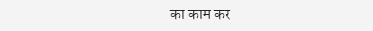का काम कर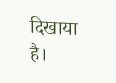दिखाया है।